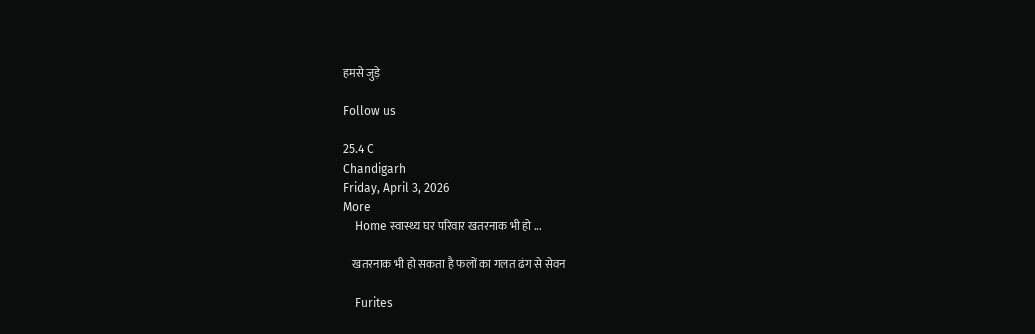हमसे जुड़े

Follow us

25.4 C
Chandigarh
Friday, April 3, 2026
More
    Home स्वास्थ्य घर परिवार खतरनाक भी हो ...

    खतरनाक भी हो सकता है फलों का गलत ढंग से सेवन

    Furites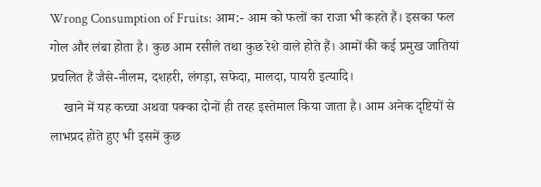Wrong Consumption of Fruits: आम:- आम को फलों का राजा भी कहते हैं। इसका फल गोल और लंबा होता है। कुछ आम रसीले तथा कुछ रेशे वाले होते हैं। आमों की कई प्रमुख जातियां प्रचलित हैं जैसे-नीलम, दशहरी, लंगड़ा, सफेदा, मालदा, पायरी इत्यादि।
    खाने में यह कच्चा अथवा पक्का दोनों ही तरह इस्तेमाल किया जाता है। आम अनेक दृष्टियों से लाभप्रद होते हुए भी इसमें कुछ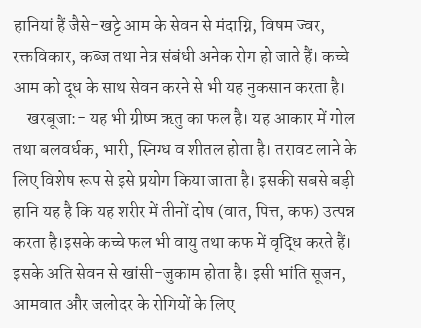हानियां हैं जैसे-खट्टे आम के सेवन से मंदाग्नि, विषम ज्वर, रक्तविकार, कब्ज तथा नेत्र संबंधी अनेक रोग हो जाते हैं। कच्चे आम को दूध के साथ सेवन करने से भी यह नुकसान करता है।
    खरबूजा:- यह भी ग्रीष्म ऋतु का फल है। यह आकार में गोल तथा बलवर्धक, भारी, स्निग्ध व शीतल होता है। तरावट लाने के लिए विशेष रूप से इसे प्रयोग किया जाता है। इसकी सबसे बड़ी हानि यह है कि यह शरीर में तीनों दोष (वात, पित्त, कफ) उत्पन्न करता है।इसके कच्चे फल भी वायु तथा कफ में वृद्धि करते हैं। इसके अति सेवन से खांसी-जुकाम होता है। इसी भांति सूजन, आमवात और जलोदर के रोगियों के लिए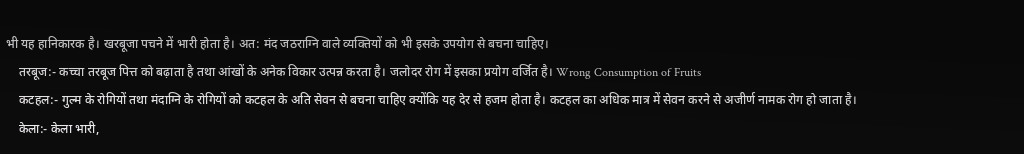भी यह हानिकारक है। खरबूजा पचने में भारी होता है। अत: मंद जठराग्नि वाले व्यक्तियों को भी इसके उपयोग से बचना चाहिए।
    तरबूज:- कच्चा तरबूज पित्त को बढ़ाता है तथा आंखों के अनेक विकार उत्पन्न करता है। जलोदर रोग में इसका प्रयोग वर्जित है। Wrong Consumption of Fruits
    कटहल:- गुल्म के रोगियों तथा मंदाग्नि के रोगियों को कटहल के अति सेवन से बचना चाहिए क्योंकि यह देर से हजम होता है। कटहल का अधिक मात्र में सेवन करने से अजीर्ण नामक रोग हो जाता है।
    केला:- केला भारी,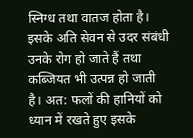स्निग्ध तथा वातज होता है। इसके अति सेवन से उदर संबंधी उनके रोग हो जाते हैं तथा कब्जियत भी उत्पन्न हो जाती है। अत: फलों की हानियों को ध्यान में रखते हुए इसके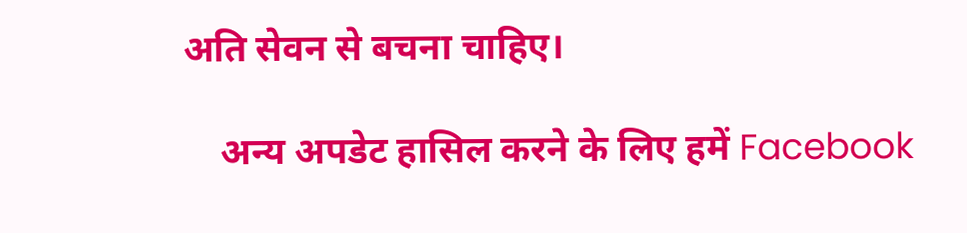अति सेवन से बचना चाहिए।

    अन्य अपडेट हासिल करने के लिए हमें Facebook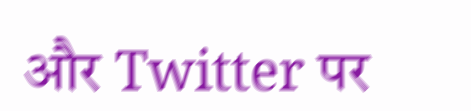और Twitter पर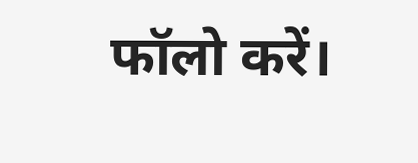फॉलो करें।